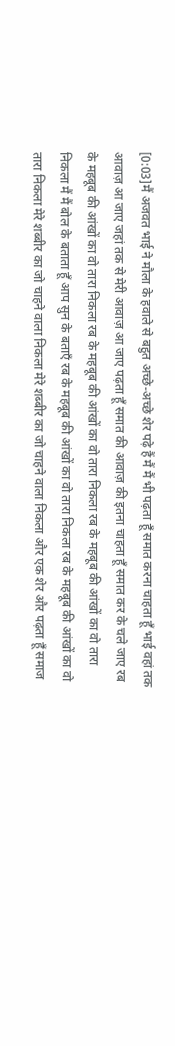[0:03]मैं अजवत भाई ने मौला के हवाले से बहुत अच्छे-अच्छे शेर पढ़े हैं मैं मैं भी पढ़ता हूँ समात करना चाहता हूँ भाई वहां तक आवाज़ आ जाए जहां तक से मेरी आवाज़ आ जाए पढ़ता हूँ समात की आवाज़ की इतना चाहता हूँ समात कर के चले जाए रब के महबूब की आंखों का वो तारा निकला रब के महबूब की आंखों का वो तारा निकला रब के महबूब की आंखों का वो तारा निकला मैं मैं बोल के बताता हूँ आप सुन के बताएँ रब के महबूब की आंखों का वो तारा निकला रब के महबूब की आंखों का वो तारा निकला मेरे शब्बीर का जो चाहने वाला निकला मेरे शब्बीर का जो चाहने वाला निकला और एक शेर और पढ़ता हूँ समाज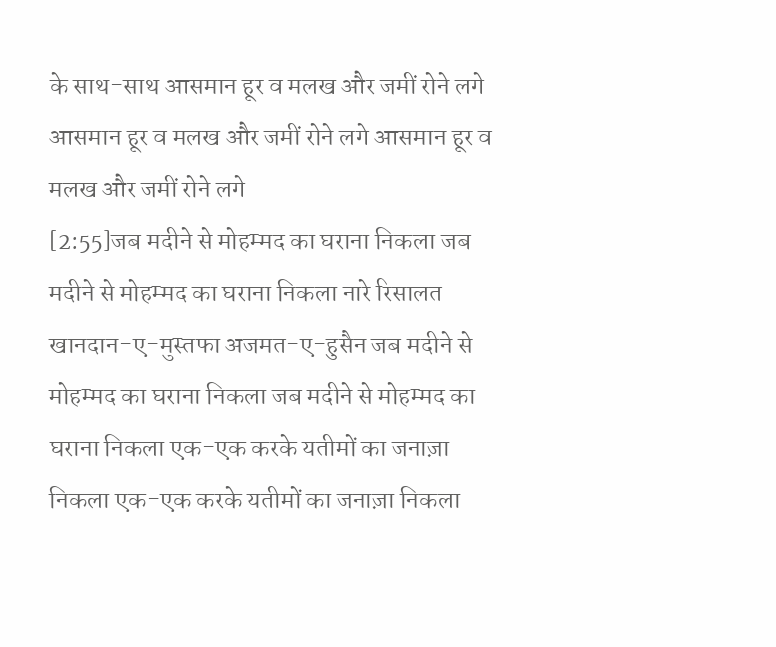के साथ-साथ आसमान हूर व मलख और जमीं रोने लगे आसमान हूर व मलख और जमीं रोने लगे आसमान हूर व मलख और जमीं रोने लगे
[2:55]जब मदीने से मोहम्मद का घराना निकला जब मदीने से मोहम्मद का घराना निकला नारे रिसालत खानदान-ए-मुस्तफा अजमत-ए-हुसैन जब मदीने से मोहम्मद का घराना निकला जब मदीने से मोहम्मद का घराना निकला एक-एक करके यतीमों का जनाज़ा निकला एक-एक करके यतीमों का जनाज़ा निकला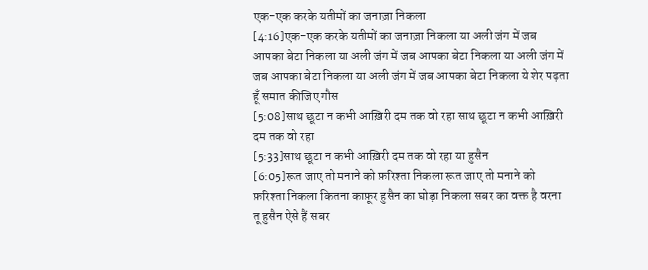एक-एक करके यतीमों का जनाज़ा निकला
[4:16]एक-एक करके यतीमों का जनाज़ा निकला या अली जंग में जब आपका बेटा निकला या अली जंग में जब आपका बेटा निकला या अली जंग में जब आपका बेटा निकला या अली जंग में जब आपका बेटा निकला ये शेर पढ़ता हूँ समात कीजिए गौस
[5:08]साथ छूटा न कभी आख़िरी दम तक वो रहा साथ छूटा न कभी आख़िरी दम तक वो रहा
[5:33]साथ छूटा न कभी आख़िरी दम तक वो रहा या हुसैन
[6:05]रूत जाए तो मनाने को फ़रिश्ता निकला रूत जाए तो मनाने को फ़रिश्ता निकला कितना काफ़ूर हुसैन का घोड़ा निकला सबर का वक्त है वरना तू हुसैन ऐसे हैं सबर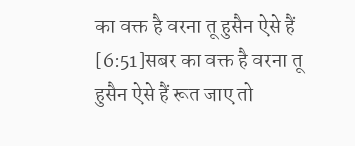का वक्त है वरना तू हुसैन ऐसे हैं
[6:51]सबर का वक्त है वरना तू हुसैन ऐसे हैं रूत जाए तो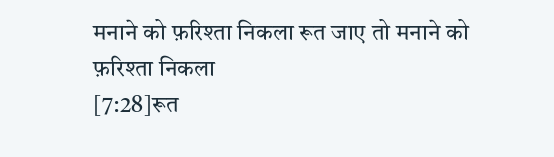मनाने को फ़रिश्ता निकला रूत जाए तो मनाने को फ़रिश्ता निकला
[7:28]रूत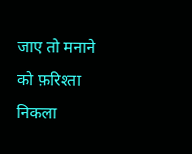जाए तो मनाने को फ़रिश्ता निकला